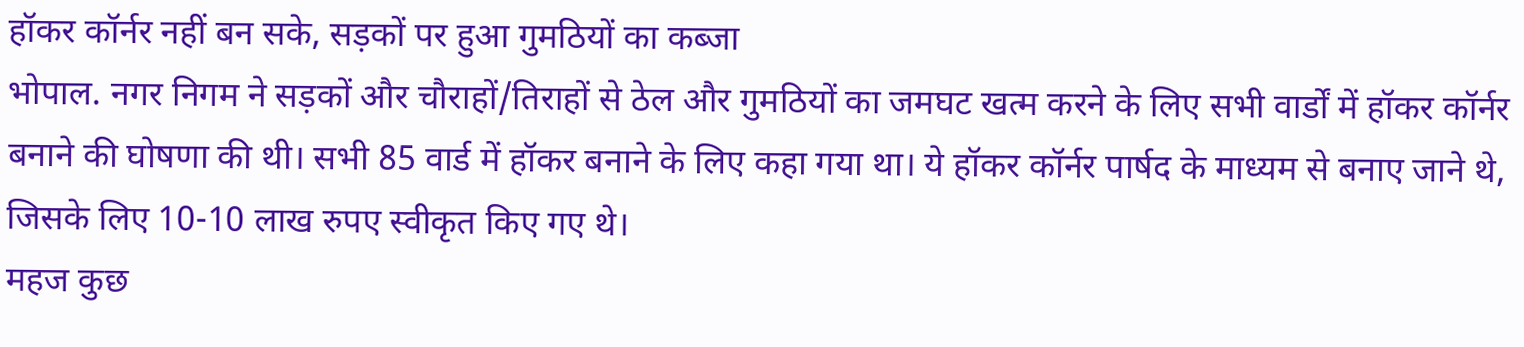हॉकर कॉर्नर नहीं बन सके, सड़कों पर हुआ गुमठियों का कब्जा
भोपाल. नगर निगम ने सड़कों और चौराहों/तिराहों से ठेल और गुमठियों का जमघट खत्म करने के लिए सभी वार्डों में हॉकर कॉर्नर बनाने की घोषणा की थी। सभी 85 वार्ड में हॉकर बनाने के लिए कहा गया था। ये हॉकर कॉर्नर पार्षद के माध्यम से बनाए जाने थे, जिसके लिए 10-10 लाख रुपए स्वीकृत किए गए थे।
महज कुछ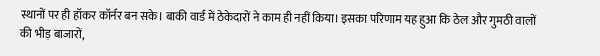स्थानों पर ही हॉकर कॉर्नर बन सके। बाकी वार्ड में ठेकेदारों ने काम ही नहीं किया। इसका परिणाम यह हुआ कि ठेल और गुमठी वालों की भीड़ बाजारों,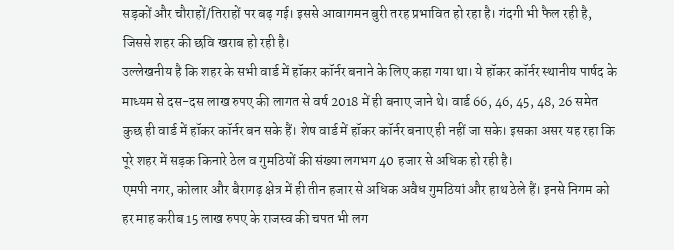सड़कों और चौराहों/तिराहों पर बढ़ गई। इससे आवागमन बुरी तरह प्रभावित हो रहा है। गंदगी भी फैल रही है, जिससे शहर की छवि खराब हो रही है।
उल्लेखनीय है कि शहर के सभी वार्ड में हॉकर कॉर्नर बनाने के लिए कहा गया था। ये हॉकर कॉर्नर स्थानीय पार्षद के माध्यम से दस-दस लाख रुपए की लागत से वर्ष 2018 में ही बनाए जाने थे। वार्ड 66, 46, 45, 48, 26 समेत कुछ ही वार्ड में हॉकर कॉर्नर बन सके हैं। शेष वार्ड में हॉकर कॉर्नर बनाए ही नहीं जा सके। इसका असर यह रहा कि पूरे शहर में सड़क किनारे ठेल व गुमठियों की संख्या लगभग 40 हजार से अधिक हो रही है।
एमपी नगर, कोलार और बैरागढ़ क्षेत्र में ही तीन हजार से अधिक अवैध गुमठियां और हाथ ठेले हैं। इनसे निगम को हर माह करीब 15 लाख रुपए के राजस्व की चपत भी लग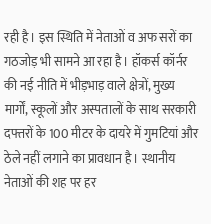रही है। इस स्थिति में नेताओं व अफ सरों का गठजोड़ भी सामने आ रहा है। हॉकर्स कॉर्नर की नई नीति में भीड़भाड़ वाले क्षेत्रों, मुख्य मार्गों, स्कूलों और अस्पतालों के साथ सरकारी दफ्तरों के 100 मीटर के दायरे में गुमटियां और ठेले नहीं लगाने का प्रावधान है। स्थानीय नेताओं की शह पर हर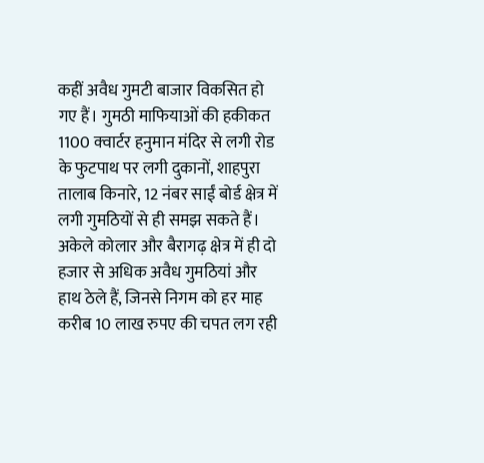कहीं अवैध गुमटी बाजार विकसित हो गए हैं। गुमठी माफियाओं की हकीकत 1100 क्वार्टर हनुमान मंदिर से लगी रोड के फुटपाथ पर लगी दुकानों, शाहपुरा तालाब किनारे, 12 नंबर साईं बोर्ड क्षेत्र में लगी गुमठियों से ही समझ सकते हैं।
अकेले कोलार और बैरागढ़ क्षेत्र में ही दो हजार से अधिक अवैध गुमठियां और हाथ ठेले हैं, जिनसे निगम को हर माह करीब 10 लाख रुपए की चपत लग रही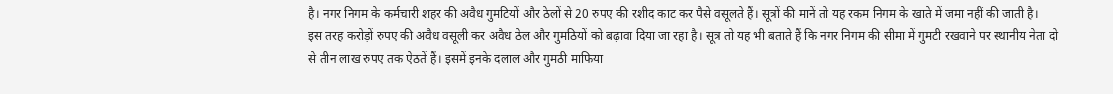है। नगर निगम के कर्मचारी शहर की अवैध गुमटियों और ठेलों से 20 रुपए की रशीद काट कर पैसे वसूलते हैं। सूत्रों की मानें तो यह रकम निगम के खाते में जमा नहीं की जाती है।
इस तरह करोड़ों रुपए की अवैध वसूली कर अवैध ठेल और गुमठियों को बढ़ावा दिया जा रहा है। सूत्र तो यह भी बताते हैं कि नगर निगम की सीमा में गुमटी रखवाने पर स्थानीय नेता दो से तीन लाख रुपए तक ऐठतें हैं। इसमें इनके दलाल और गुमठी माफिया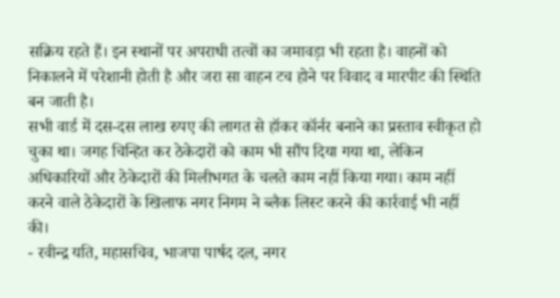सक्रिय रहते हैं। इन स्थानों पर अपराधी तत्वों का जमावड़ा भी रहता है। वाहनों को निकालने में परेशानी होती है और जरा सा वाहन टच होने पर विवाद व मारपीट की स्थिति बन जाती है।
सभी वार्ड में दस-दस लाख रुपए की लागत से हॉकर कॉर्नर बनाने का प्रस्ताव स्वीकृत हो चुका था। जगह चिन्हित कर ठेकेदारों को काम भी सौंप दिया गया था, लेकिन अधिकारियों और ठेकेदारों की मिलीभगत के चलते काम नहीं किया गया। काम नहीं करने वाले ठेकेदारों के खिलाफ नगर निगम ने ब्लैक लिस्ट करने की कार्रवाई भी नहीं की।
- रवीन्द्र यति, महासचिव, भाजपा पार्षद दल, नगर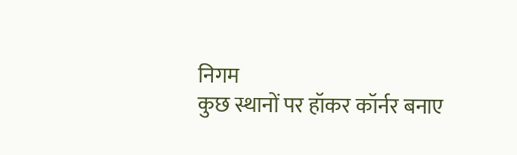निगम
कुछ स्थानों पर हॉकर कॉर्नर बनाए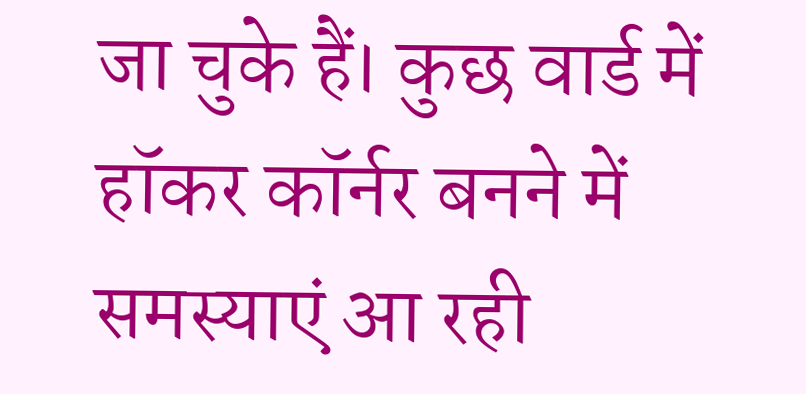जा चुके हैं। कुछ वार्ड में हॉकर कॉर्नर बनने में समस्याएं आ रही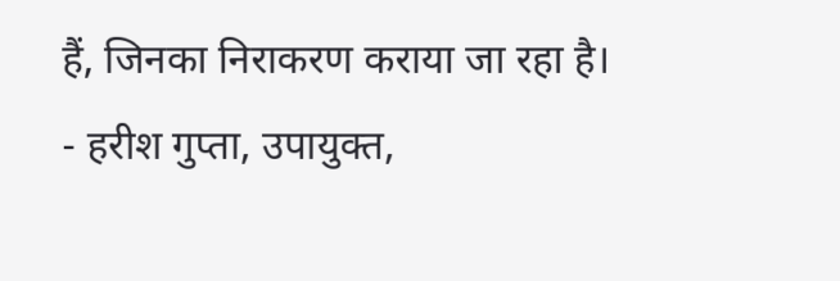हैं, जिनका निराकरण कराया जा रहा है।
- हरीश गुप्ता, उपायुक्त,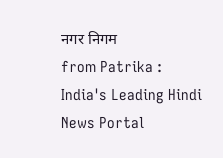नगर निगम
from Patrika : India's Leading Hindi News Portal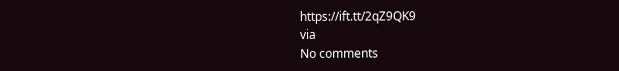https://ift.tt/2qZ9QK9
via
No comments